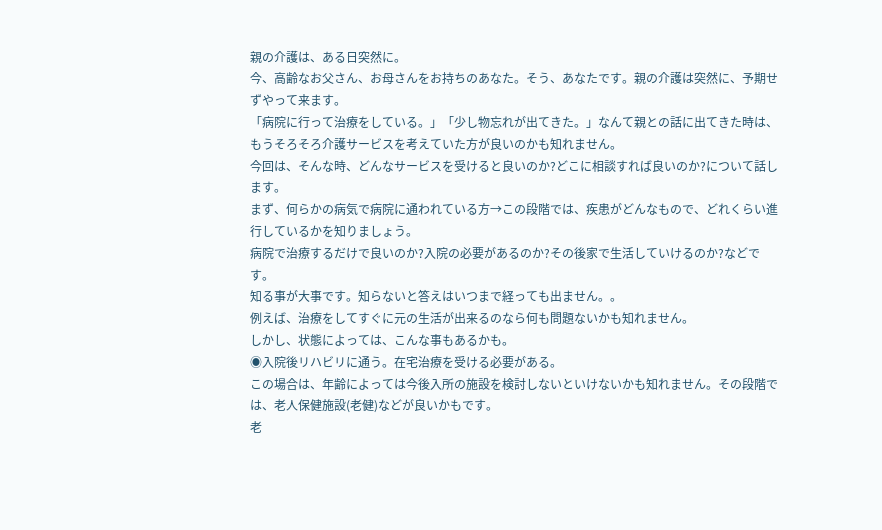親の介護は、ある日突然に。
今、高齢なお父さん、お母さんをお持ちのあなた。そう、あなたです。親の介護は突然に、予期せずやって来ます。
「病院に行って治療をしている。」「少し物忘れが出てきた。」なんて親との話に出てきた時は、もうそろそろ介護サービスを考えていた方が良いのかも知れません。
今回は、そんな時、どんなサービスを受けると良いのか?どこに相談すれば良いのか?について話します。
まず、何らかの病気で病院に通われている方→この段階では、疾患がどんなもので、どれくらい進行しているかを知りましょう。
病院で治療するだけで良いのか?入院の必要があるのか?その後家で生活していけるのか?などです。
知る事が大事です。知らないと答えはいつまで経っても出ません。。
例えば、治療をしてすぐに元の生活が出来るのなら何も問題ないかも知れません。
しかし、状態によっては、こんな事もあるかも。
◉入院後リハビリに通う。在宅治療を受ける必要がある。
この場合は、年齢によっては今後入所の施設を検討しないといけないかも知れません。その段階では、老人保健施設(老健)などが良いかもです。
老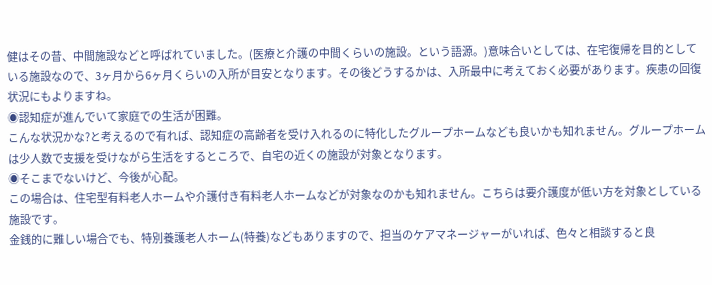健はその昔、中間施設などと呼ばれていました。(医療と介護の中間くらいの施設。という語源。)意味合いとしては、在宅復帰を目的としている施設なので、3ヶ月から6ヶ月くらいの入所が目安となります。その後どうするかは、入所最中に考えておく必要があります。疾患の回復状況にもよりますね。
◉認知症が進んでいて家庭での生活が困難。
こんな状況かな?と考えるので有れば、認知症の高齢者を受け入れるのに特化したグループホームなども良いかも知れません。グループホームは少人数で支援を受けながら生活をするところで、自宅の近くの施設が対象となります。
◉そこまでないけど、今後が心配。
この場合は、住宅型有料老人ホームや介護付き有料老人ホームなどが対象なのかも知れません。こちらは要介護度が低い方を対象としている施設です。
金銭的に難しい場合でも、特別養護老人ホーム(特養)などもありますので、担当のケアマネージャーがいれば、色々と相談すると良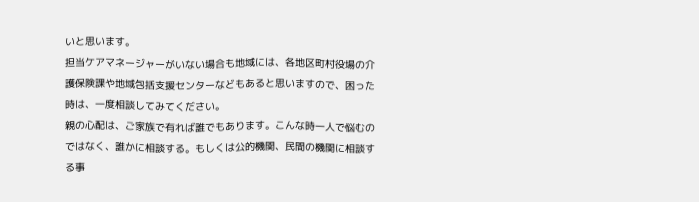いと思います。
担当ケアマネージャーがいない場合も地域には、各地区町村役場の介護保険課や地域包括支援センターなどもあると思いますので、困った時は、一度相談してみてください。
親の心配は、ご家族で有れば誰でもあります。こんな時一人で悩むのではなく、誰かに相談する。もしくは公的機関、民間の機関に相談する事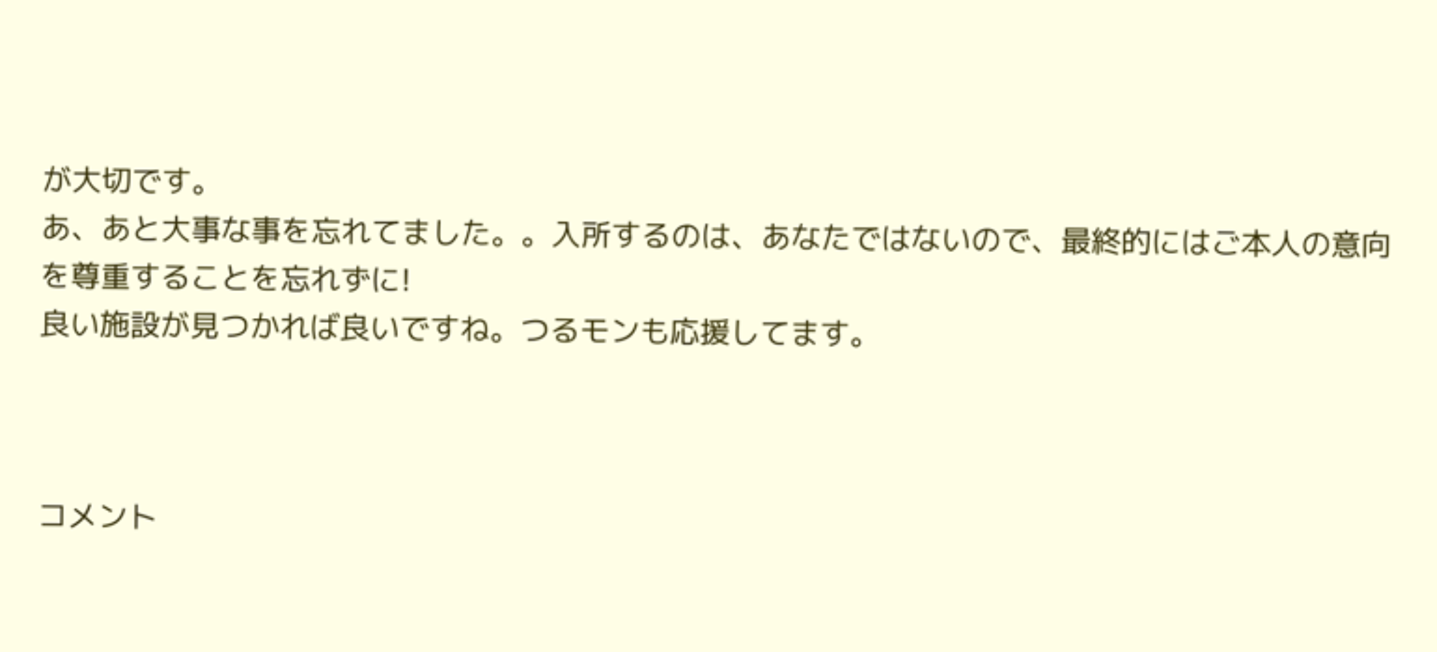が大切です。
あ、あと大事な事を忘れてました。。入所するのは、あなたではないので、最終的にはご本人の意向を尊重することを忘れずに!
良い施設が見つかれば良いですね。つるモンも応援してます。



コメント